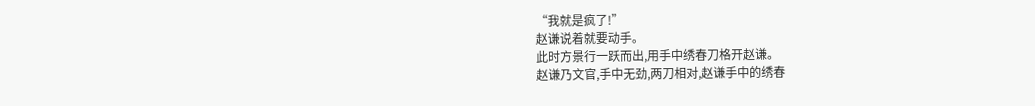“我就是疯了!”
赵谦说着就要动手。
此时方景行一跃而出,用手中绣春刀格开赵谦。
赵谦乃文官,手中无劲,两刀相对,赵谦手中的绣春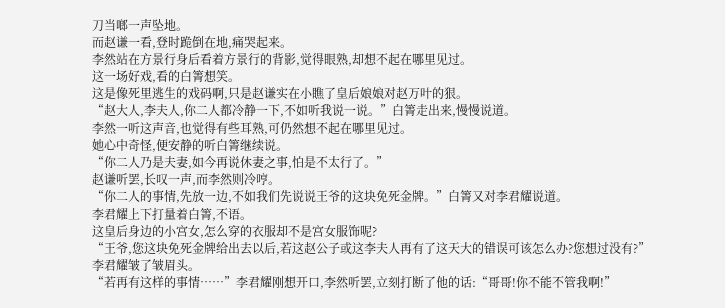刀当啷一声坠地。
而赵谦一看,登时跪倒在地,痛哭起来。
李然站在方景行身后看着方景行的背影,觉得眼熟,却想不起在哪里见过。
这一场好戏,看的白箐想笑。
这是像死里逃生的戏码啊,只是赵谦实在小瞧了皇后娘娘对赵万叶的狠。
“赵大人,李夫人,你二人都冷静一下,不如听我说一说。”白箐走出来,慢慢说道。
李然一听这声音,也觉得有些耳熟,可仍然想不起在哪里见过。
她心中奇怪,便安静的听白箐继续说。
“你二人乃是夫妻,如今再说休妻之事,怕是不太行了。”
赵谦听罢,长叹一声,而李然则冷哼。
“你二人的事情,先放一边,不如我们先说说王爷的这块免死金牌。”白箐又对李君耀说道。
李君耀上下打量着白箐,不语。
这皇后身边的小宫女,怎么穿的衣服却不是宫女服饰呢?
“王爷,您这块免死金牌给出去以后,若这赵公子或这李夫人再有了这天大的错误可该怎么办?您想过没有?”
李君耀皱了皱眉头。
“若再有这样的事情……”李君耀刚想开口,李然听罢,立刻打断了他的话:“哥哥!你不能不管我啊!”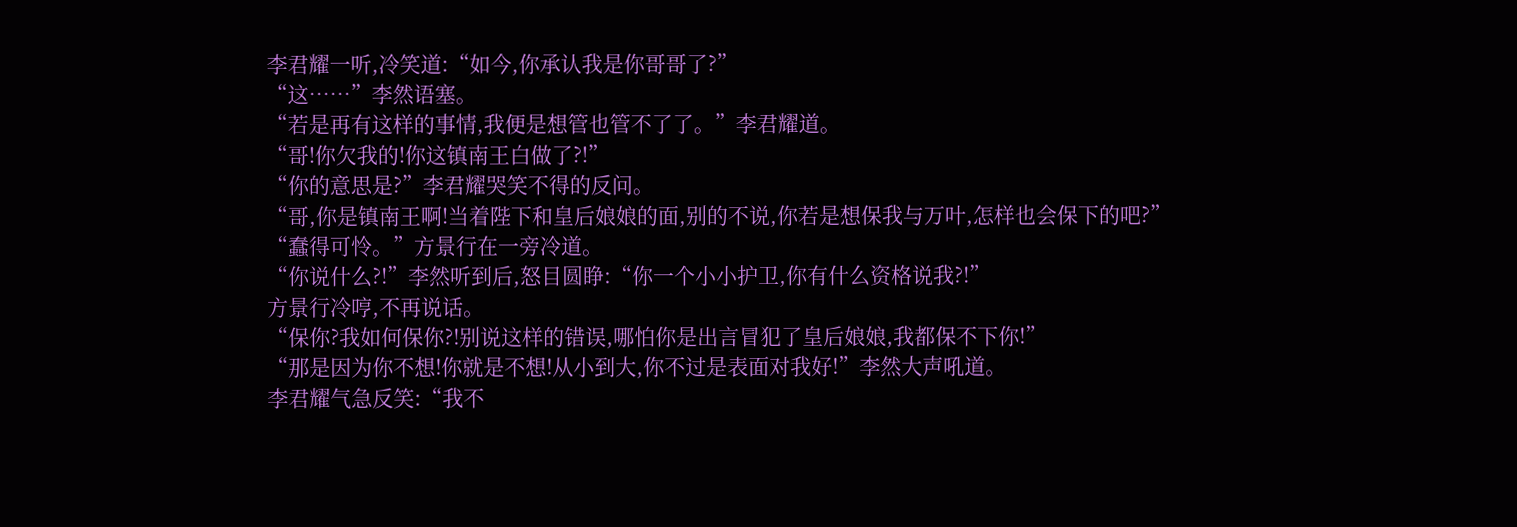李君耀一听,冷笑道:“如今,你承认我是你哥哥了?”
“这……”李然语塞。
“若是再有这样的事情,我便是想管也管不了了。”李君耀道。
“哥!你欠我的!你这镇南王白做了?!”
“你的意思是?”李君耀哭笑不得的反问。
“哥,你是镇南王啊!当着陛下和皇后娘娘的面,别的不说,你若是想保我与万叶,怎样也会保下的吧?”
“蠢得可怜。”方景行在一旁冷道。
“你说什么?!”李然听到后,怒目圆睁:“你一个小小护卫,你有什么资格说我?!”
方景行冷哼,不再说话。
“保你?我如何保你?!别说这样的错误,哪怕你是出言冒犯了皇后娘娘,我都保不下你!”
“那是因为你不想!你就是不想!从小到大,你不过是表面对我好!”李然大声吼道。
李君耀气急反笑:“我不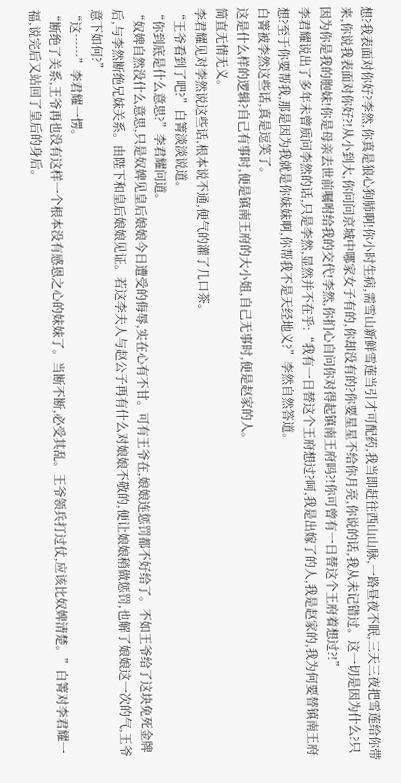想?我表面对你好?李然,你真是狼心狗肺啊!你小时生病,需雪山新鲜雪莲当引才可配药,我当即赶往西山山脉,一路昼夜不眠,三天三夜把雪莲给你带来,你说我表面对你好?!从小到大,你问问京城中哪家女子有的,你却没有的?你要星星不给你月亮,你说的话,我从未记错过。这一切是因为什么?只因为你是我的胞妹!你是母亲去世前嘱咐给我的交代!李然,你扪心自问你对得起镇南王府吗?!你可曾有一日替这个王府着想过?!”
李君耀说出了多年未曾质问李然的话,只是李然,显然并不在乎:“我有一日替这个王府想过?呵,我是出嫁了的人,我是赵家的,我为何要替镇南王府想?至于你要帮我,那是因为我就是你妹妹啊,你帮我不是天经地义?”李然自然答道。
白箐被李然这些话,真是逗笑了。
这是什么样的逻辑?自己有事时,便是镇南王府的大小姐,自己无事时,便是赵家的人。
简直无情无义。
李君耀见对李然说这些话,根本说不通,便气的灌了几口茶。
“王爷看到了吧?”白箐淡淡说道。
“你到底是什么意思?”李君耀问道。
“奴婢自然没什么意思,只是奴婢见皇后娘娘今日遭受的侮辱,实在心有不甘。可有王爷在,娘娘连惩罚都不好给了。不如王爷给了这块免死金牌后,与李然断绝兄妹关系。由陛下和皇后娘娘见证。若这李夫人与赵公子再有什么对娘娘不敬的,便让娘娘稍做惩罚,也解了娘娘这一次的气,王爷意下如何?”
“这……”李君耀一愣。
“断绝了关系,王爷再也没有这样一个根本没有感恩之心的妹妹了。当断不断,必受其乱。王爷领兵打过仗,应该比奴婢清楚。”白箐对李君耀一福,说完后又站回了皇后的身后。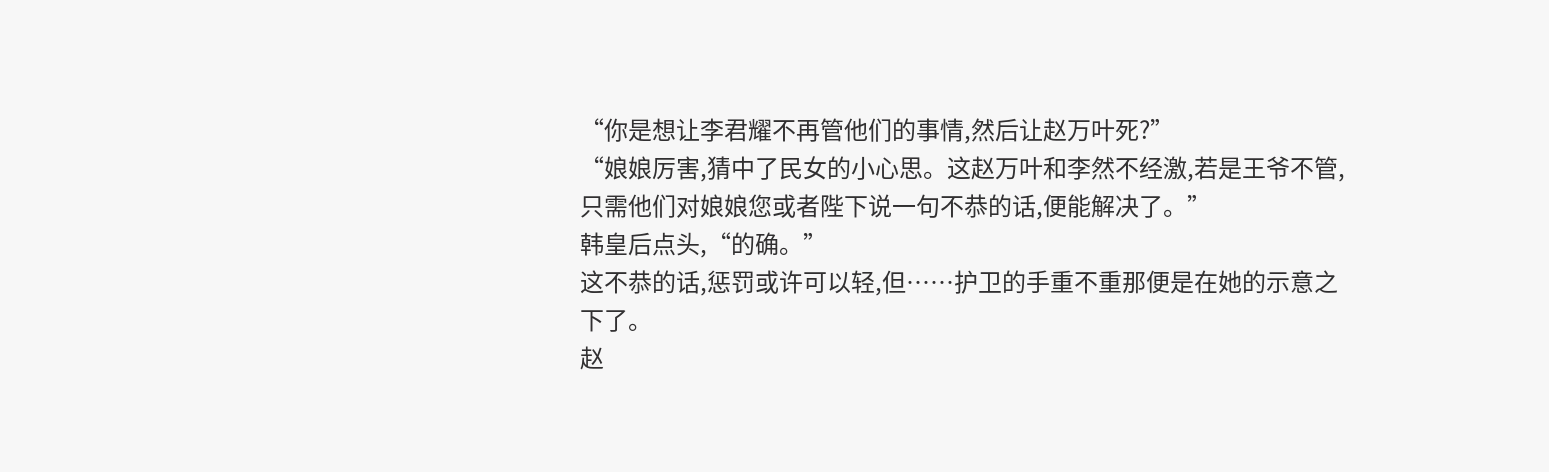“你是想让李君耀不再管他们的事情,然后让赵万叶死?”
“娘娘厉害,猜中了民女的小心思。这赵万叶和李然不经激,若是王爷不管,只需他们对娘娘您或者陛下说一句不恭的话,便能解决了。”
韩皇后点头,“的确。”
这不恭的话,惩罚或许可以轻,但……护卫的手重不重那便是在她的示意之下了。
赵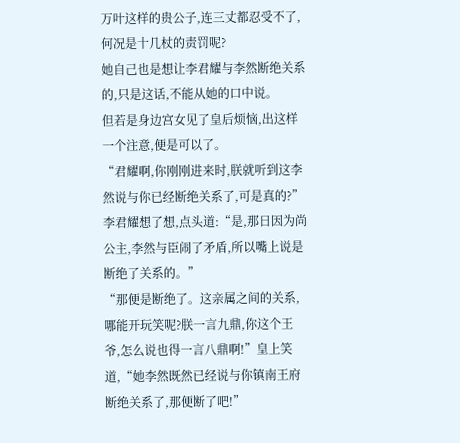万叶这样的贵公子,连三丈都忍受不了,何况是十几杖的责罚呢?
她自己也是想让李君耀与李然断绝关系的,只是这话,不能从她的口中说。
但若是身边宫女见了皇后烦恼,出这样一个注意,便是可以了。
“君耀啊,你刚刚进来时,朕就听到这李然说与你已经断绝关系了,可是真的?”
李君耀想了想,点头道:“是,那日因为尚公主,李然与臣闹了矛盾,所以嘴上说是断绝了关系的。”
“那便是断绝了。这亲属之间的关系,哪能开玩笑呢?朕一言九鼎,你这个王爷,怎么说也得一言八鼎啊!”皇上笑道,“她李然既然已经说与你镇南王府断绝关系了,那便断了吧!”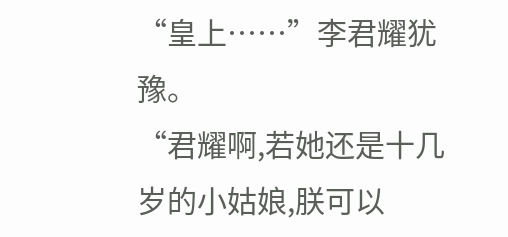“皇上……”李君耀犹豫。
“君耀啊,若她还是十几岁的小姑娘,朕可以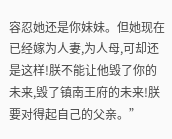容忍她还是你妹妹。但她现在已经嫁为人妻,为人母,可却还是这样!朕不能让他毁了你的未来,毁了镇南王府的未来!朕要对得起自己的父亲。”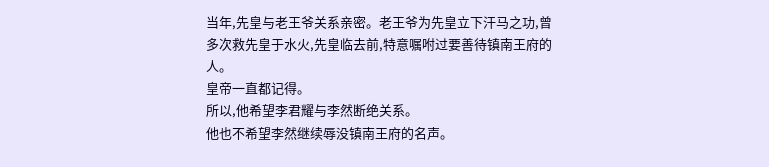当年,先皇与老王爷关系亲密。老王爷为先皇立下汗马之功,曾多次救先皇于水火,先皇临去前,特意嘱咐过要善待镇南王府的人。
皇帝一直都记得。
所以,他希望李君耀与李然断绝关系。
他也不希望李然继续辱没镇南王府的名声。